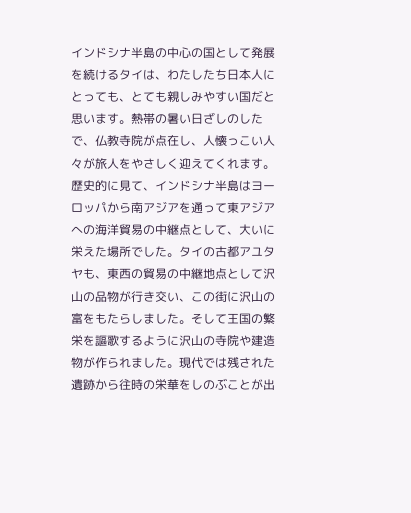インドシナ半島の中心の国として発展を続けるタイは、わたしたち日本人にとっても、とても親しみやすい国だと思います。熱帯の暑い日ざしのしたで、仏教寺院が点在し、人懐っこい人々が旅人をやさしく迎えてくれます。
歴史的に見て、インドシナ半島はヨーロッパから南アジアを通って東アジアへの海洋貿易の中継点として、大いに栄えた場所でした。タイの古都アユタヤも、東西の貿易の中継地点として沢山の品物が行き交い、この街に沢山の富をもたらしました。そして王国の繁栄を謳歌するように沢山の寺院や建造物が作られました。現代では残された遺跡から往時の栄華をしのぶことが出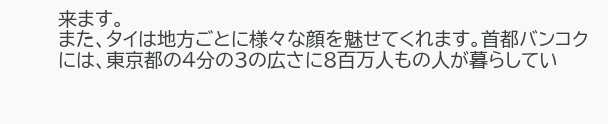来ます。
また、タイは地方ごとに様々な顔を魅せてくれます。首都バンコクには、東京都の4分の3の広さに8百万人もの人が暮らしてい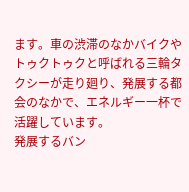ます。車の渋滞のなかバイクやトゥクトゥクと呼ばれる三輪タクシーが走り廻り、発展する都会のなかで、エネルギー一杯で活躍しています。
発展するバン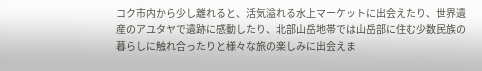コク市内から少し離れると、活気溢れる水上マーケットに出会えたり、世界遺産のアユタヤで遺跡に感動したり、北部山岳地帯では山岳部に住む少数民族の暮らしに触れ合ったりと様々な旅の楽しみに出会えま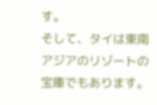す。
そして、タイは東南アジアのリゾートの宝庫でもあります。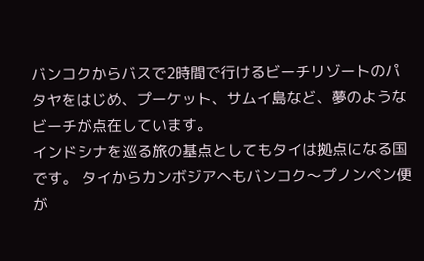バンコクからバスで2時間で行けるビーチリゾートのパタヤをはじめ、プーケット、サムイ島など、夢のようなビーチが点在しています。
インドシナを巡る旅の基点としてもタイは拠点になる国です。 タイからカンボジアへもバンコク〜プノンペン便が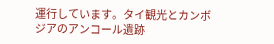運行しています。タイ観光とカンボジアのアンコール遺跡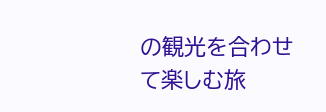の観光を合わせて楽しむ旅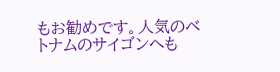もお勧めです。人気のベトナムのサイゴンへも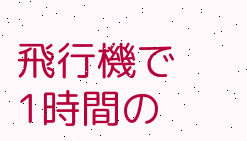飛行機で1時間の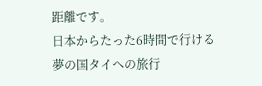距離です。
日本からたった6時間で行ける夢の国タイへの旅行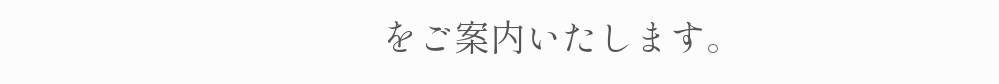をご案内いたします。